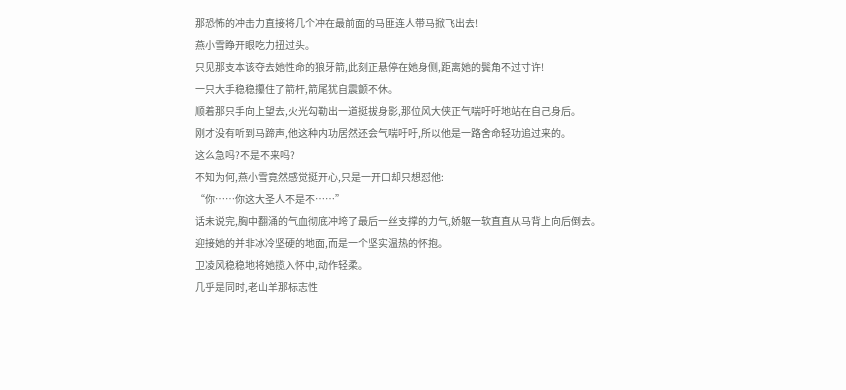那恐怖的冲击力直接将几个冲在最前面的马匪连人带马掀飞出去!
燕小雪睁开眼吃力扭过头。
只见那支本该夺去她性命的狼牙箭,此刻正悬停在她身侧,距离她的鬓角不过寸许!
一只大手稳稳攥住了箭杆,箭尾犹自震颤不休。
顺着那只手向上望去,火光勾勒出一道挺拔身影,那位风大侠正气喘吁吁地站在自己身后。
刚才没有听到马蹄声,他这种内功居然还会气喘吁吁,所以他是一路舍命轻功追过来的。
这么急吗?不是不来吗?
不知为何,燕小雪竟然感觉挺开心,只是一开口却只想怼他:
“你……你这大圣人不是不……”
话未说完,胸中翻涌的气血彻底冲垮了最后一丝支撑的力气,娇躯一软直直从马背上向后倒去。
迎接她的并非冰冷坚硬的地面,而是一个坚实温热的怀抱。
卫凌风稳稳地将她揽入怀中,动作轻柔。
几乎是同时,老山羊那标志性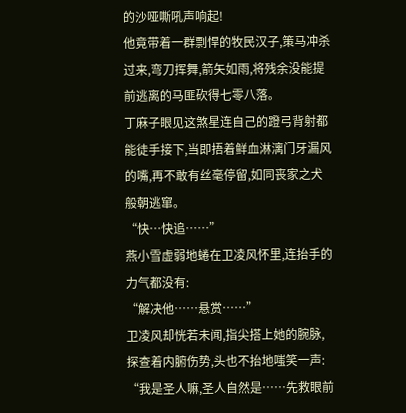的沙哑嘶吼声响起!
他竟带着一群剽悍的牧民汉子,策马冲杀过来,弯刀挥舞,箭矢如雨,将残余没能提前逃离的马匪砍得七零八落。
丁麻子眼见这煞星连自己的蹬弓背射都能徒手接下,当即捂着鲜血淋漓门牙漏风的嘴,再不敢有丝毫停留,如同丧家之犬般朝逃窜。
“快…快追……”
燕小雪虚弱地蜷在卫凌风怀里,连抬手的力气都没有:
“解决他……悬赏……”
卫凌风却恍若未闻,指尖搭上她的腕脉,探查着内腑伤势,头也不抬地嗤笑一声:
“我是圣人嘛,圣人自然是……先救眼前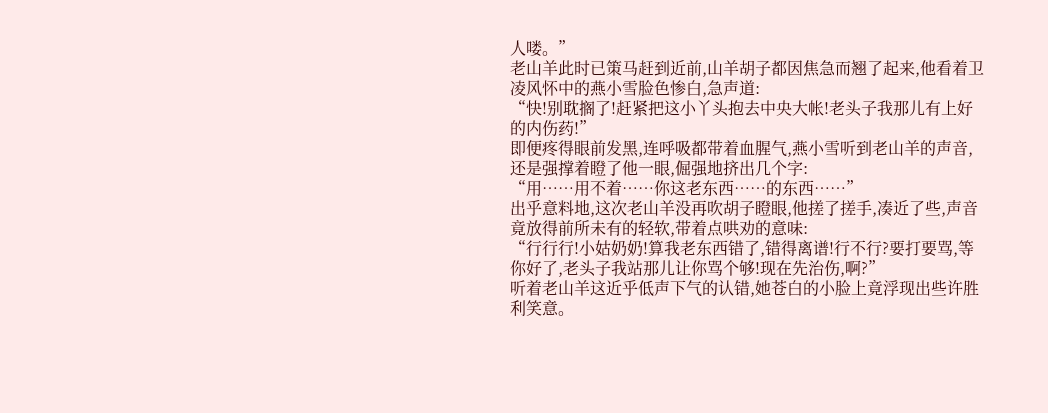人喽。”
老山羊此时已策马赶到近前,山羊胡子都因焦急而翘了起来,他看着卫凌风怀中的燕小雪脸色惨白,急声道:
“快!别耽搁了!赶紧把这小丫头抱去中央大帐!老头子我那儿有上好的内伤药!”
即便疼得眼前发黑,连呼吸都带着血腥气,燕小雪听到老山羊的声音,还是强撑着瞪了他一眼,倔强地挤出几个字:
“用……用不着……你这老东西……的东西……”
出乎意料地,这次老山羊没再吹胡子瞪眼,他搓了搓手,凑近了些,声音竟放得前所未有的轻软,带着点哄劝的意味:
“行行行!小姑奶奶!算我老东西错了,错得离谱!行不行?要打要骂,等你好了,老头子我站那儿让你骂个够!现在先治伤,啊?”
听着老山羊这近乎低声下气的认错,她苍白的小脸上竟浮现出些许胜利笑意。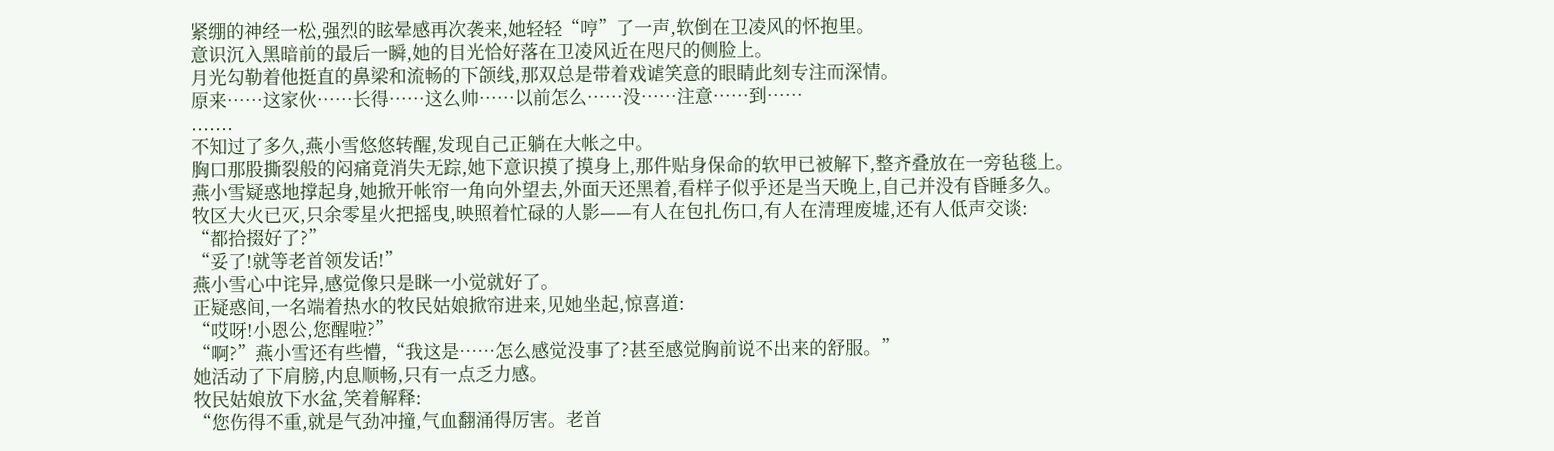紧绷的神经一松,强烈的眩晕感再次袭来,她轻轻“哼”了一声,软倒在卫凌风的怀抱里。
意识沉入黑暗前的最后一瞬,她的目光恰好落在卫凌风近在咫尺的侧脸上。
月光勾勒着他挺直的鼻梁和流畅的下颌线,那双总是带着戏谑笑意的眼睛此刻专注而深情。
原来……这家伙……长得……这么帅……以前怎么……没……注意……到……
.......
不知过了多久,燕小雪悠悠转醒,发现自己正躺在大帐之中。
胸口那股撕裂般的闷痛竟消失无踪,她下意识摸了摸身上,那件贴身保命的软甲已被解下,整齐叠放在一旁毡毯上。
燕小雪疑惑地撑起身,她掀开帐帘一角向外望去,外面天还黑着,看样子似乎还是当天晚上,自己并没有昏睡多久。
牧区大火已灭,只余零星火把摇曳,映照着忙碌的人影——有人在包扎伤口,有人在清理废墟,还有人低声交谈:
“都拾掇好了?”
“妥了!就等老首领发话!”
燕小雪心中诧异,感觉像只是眯一小觉就好了。
正疑惑间,一名端着热水的牧民姑娘掀帘进来,见她坐起,惊喜道:
“哎呀!小恩公,您醒啦?”
“啊?”燕小雪还有些懵,“我这是……怎么感觉没事了?甚至感觉胸前说不出来的舒服。”
她活动了下肩膀,内息顺畅,只有一点乏力感。
牧民姑娘放下水盆,笑着解释:
“您伤得不重,就是气劲冲撞,气血翻涌得厉害。老首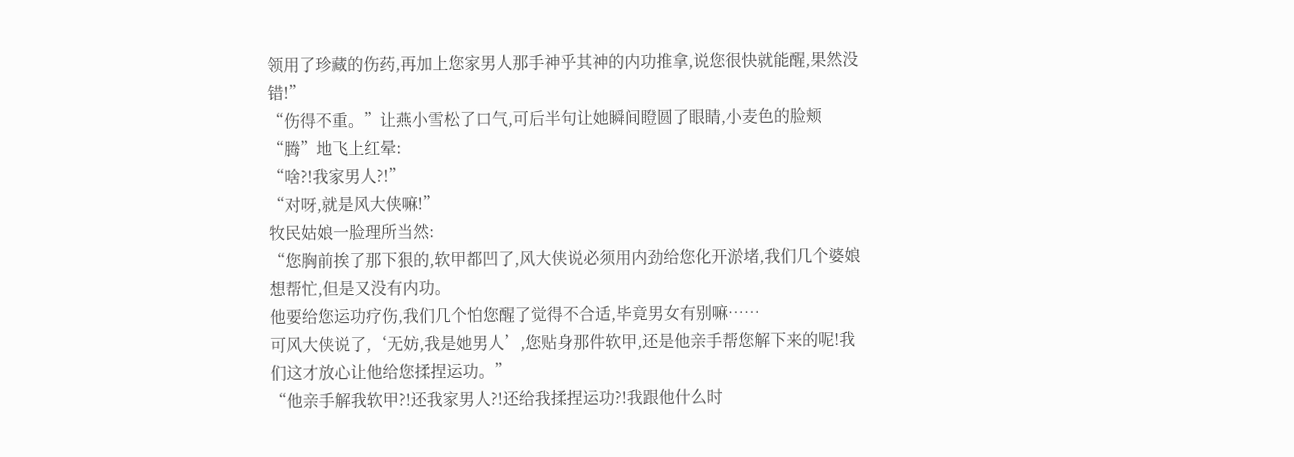领用了珍藏的伤药,再加上您家男人那手神乎其神的内功推拿,说您很快就能醒,果然没错!”
“伤得不重。”让燕小雪松了口气,可后半句让她瞬间瞪圆了眼睛,小麦色的脸颊“腾”地飞上红晕:
“啥?!我家男人?!”
“对呀,就是风大侠嘛!”
牧民姑娘一脸理所当然:
“您胸前挨了那下狠的,软甲都凹了,风大侠说必须用内劲给您化开淤堵,我们几个婆娘想帮忙,但是又没有内功。
他要给您运功疗伤,我们几个怕您醒了觉得不合适,毕竟男女有别嘛……
可风大侠说了,‘无妨,我是她男人’,您贴身那件软甲,还是他亲手帮您解下来的呢!我们这才放心让他给您揉捏运功。”
“他亲手解我软甲?!还我家男人?!还给我揉捏运功?!我跟他什么时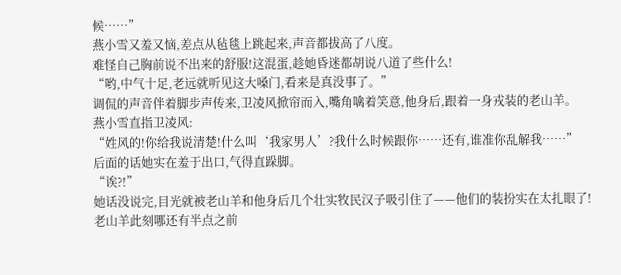候……”
燕小雪又羞又恼,差点从毡毯上跳起来,声音都拔高了八度。
难怪自己胸前说不出来的舒服!这混蛋,趁她昏迷都胡说八道了些什么!
“哟,中气十足,老远就听见这大嗓门,看来是真没事了。”
调侃的声音伴着脚步声传来,卫凌风掀帘而入,嘴角噙着笑意,他身后,跟着一身戎装的老山羊。
燕小雪直指卫凌风:
“姓风的!你给我说清楚!什么叫‘我家男人’?我什么时候跟你……还有,谁准你乱解我……”
后面的话她实在羞于出口,气得直跺脚。
“诶?!”
她话没说完,目光就被老山羊和他身后几个壮实牧民汉子吸引住了——他们的装扮实在太扎眼了!
老山羊此刻哪还有半点之前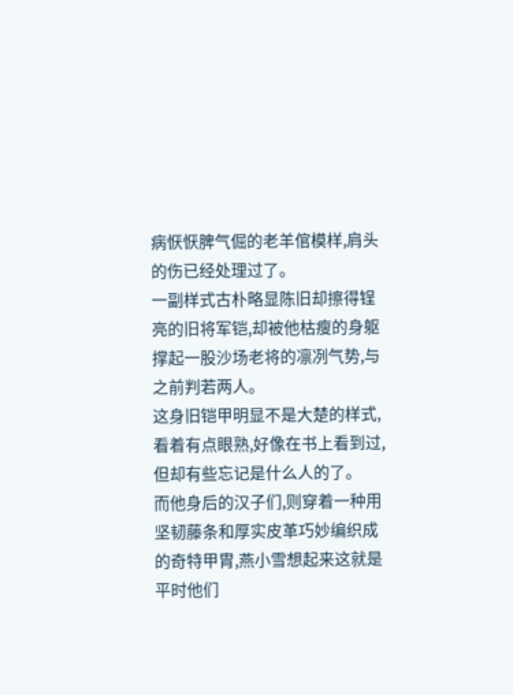病恹恹脾气倔的老羊倌模样,肩头的伤已经处理过了。
一副样式古朴略显陈旧却擦得锃亮的旧将军铠,却被他枯瘦的身躯撑起一股沙场老将的凛冽气势,与之前判若两人。
这身旧铠甲明显不是大楚的样式,看着有点眼熟,好像在书上看到过,但却有些忘记是什么人的了。
而他身后的汉子们,则穿着一种用坚韧藤条和厚实皮革巧妙编织成的奇特甲胄,燕小雪想起来这就是平时他们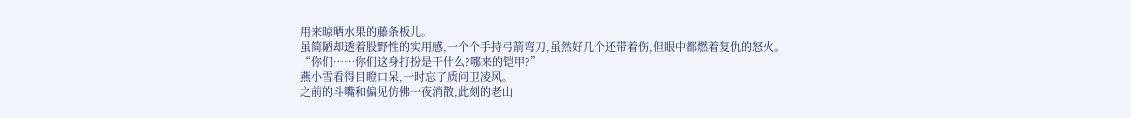用来晾晒水果的藤条板儿。
虽简陋却透着股野性的实用感,一个个手持弓箭弯刀,虽然好几个还带着伤,但眼中都燃着复仇的怒火。
“你们……你们这身打扮是干什么?哪来的铠甲?”
燕小雪看得目瞪口呆,一时忘了质问卫凌风。
之前的斗嘴和偏见仿佛一夜消散,此刻的老山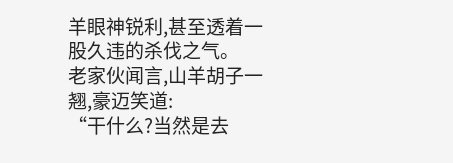羊眼神锐利,甚至透着一股久违的杀伐之气。
老家伙闻言,山羊胡子一翘,豪迈笑道:
“干什么?当然是去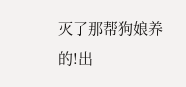灭了那帮狗娘养的!出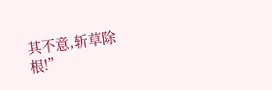其不意,斩草除根!”